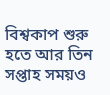বিশ্বকাপ শুরু হতে আর তিন সপ্তাহ সময়ও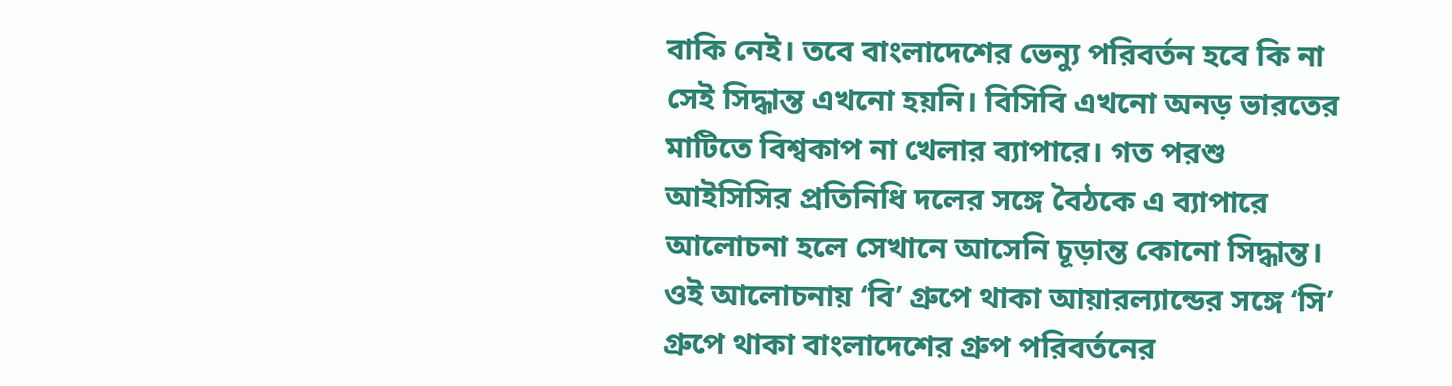বাকি নেই। তবে বাংলাদেশের ভেন্যু পরিবর্তন হবে কি না সেই সিদ্ধান্ত এখনো হয়নি। বিসিবি এখনো অনড় ভারতের মাটিতে বিশ্বকাপ না খেলার ব্যাপারে। গত পরশু আইসিসির প্রতিনিধি দলের সঙ্গে বৈঠকে এ ব্যাপারে আলোচনা হলে সেখানে আসেনি চূড়ান্ত কোনো সিদ্ধান্ত। ওই আলোচনায় ‘বি’ গ্রুপে থাকা আয়ারল্যান্ডের সঙ্গে ‘সি’ গ্রুপে থাকা বাংলাদেশের গ্রুপ পরিবর্তনের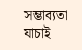সম্ভাব্যতা যাচাই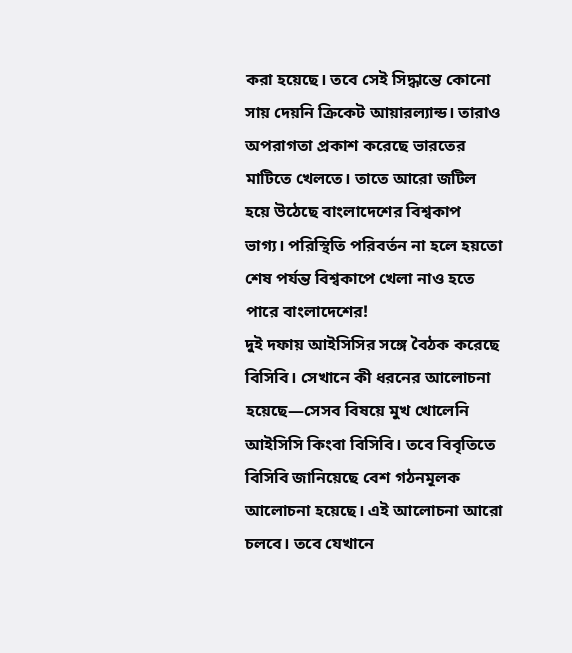করা হয়েছে। তবে সেই সিদ্ধান্তে কোনো সায় দেয়নি ক্রিকেট আয়ারল্যান্ড। তারাও অপরাগতা প্রকাশ করেছে ভারতের মাটিতে খেলতে। তাতে আরো জটিল হয়ে উঠেছে বাংলাদেশের বিশ্বকাপ ভাগ্য। পরিস্থিতি পরিবর্তন না হলে হয়তো শেষ পর্যন্ত বিশ্বকাপে খেলা নাও হতে পারে বাংলাদেশের!
দুই দফায় আইসিসির সঙ্গে বৈঠক করেছে বিসিবি। সেখানে কী ধরনের আলোচনা হয়েছে—সেসব বিষয়ে মুখ খোলেনি আইসিসি কিংবা বিসিবি। তবে বিবৃতিতে বিসিবি জানিয়েছে বেশ গঠনমূলক আলোচনা হয়েছে। এই আলোচনা আরো চলবে। তবে যেখানে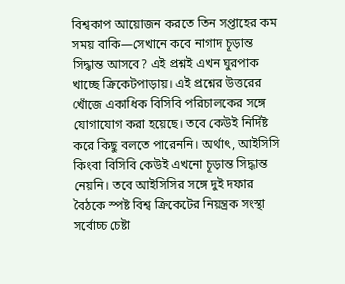বিশ্বকাপ আয়োজন করতে তিন সপ্তাহের কম সময় বাকি—সেখানে কবে নাগাদ চূড়ান্ত সিদ্ধান্ত আসবে? এই প্রশ্নই এখন ঘুরপাক খাচ্ছে ক্রিকেটপাড়ায়। এই প্রশ্নের উত্তরের খোঁজে একাধিক বিসিবি পরিচালকের সঙ্গে যোগাযোগ করা হয়েছে। তবে কেউই নির্দিষ্ট করে কিছু বলতে পারেননি। অর্থাৎ, আইসিসি কিংবা বিসিবি কেউই এখনো চূড়ান্ত সিদ্ধান্ত নেয়নি। তবে আইসিসির সঙ্গে দুই দফার বৈঠকে স্পষ্ট বিশ্ব ক্রিকেটের নিয়ন্ত্রক সংস্থা সর্বোচ্চ চেষ্টা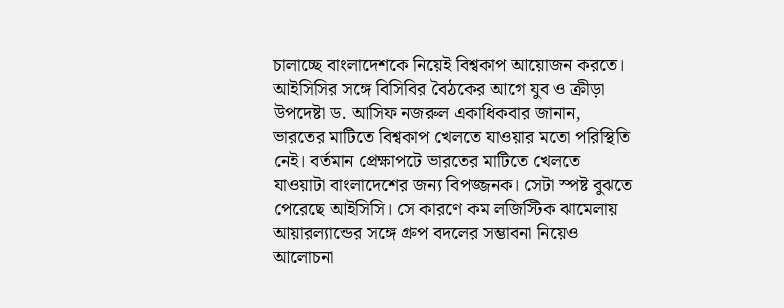চালাচ্ছে বাংলাদেশকে নিয়েই বিশ্বকাপ আয়োজন করতে।
আইসিসির সঙ্গে বিসিবির বৈঠকের আগে যুব ও ক্রীড়া উপদেষ্টা ড. আসিফ নজরুল একাধিকবার জানান, ভারতের মাটিতে বিশ্বকাপ খেলতে যাওয়ার মতো পরিস্থিতি নেই। বর্তমান প্রেক্ষাপটে ভারতের মাটিতে খেলতে যাওয়াটা বাংলাদেশের জন্য বিপজ্জনক। সেটা স্পষ্ট বুঝতে পেরেছে আইসিসি। সে কারণে কম লজিস্টিক ঝামেলায় আয়ারল্যান্ডের সঙ্গে গ্রুপ বদলের সম্ভাবনা নিয়েও আলোচনা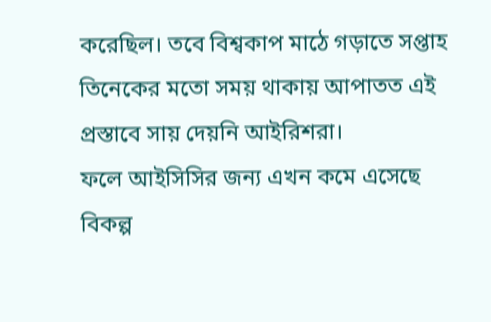করেছিল। তবে বিশ্বকাপ মাঠে গড়াতে সপ্তাহ তিনেকের মতো সময় থাকায় আপাতত এই প্রস্তাবে সায় দেয়নি আইরিশরা।
ফলে আইসিসির জন্য এখন কমে এসেছে বিকল্প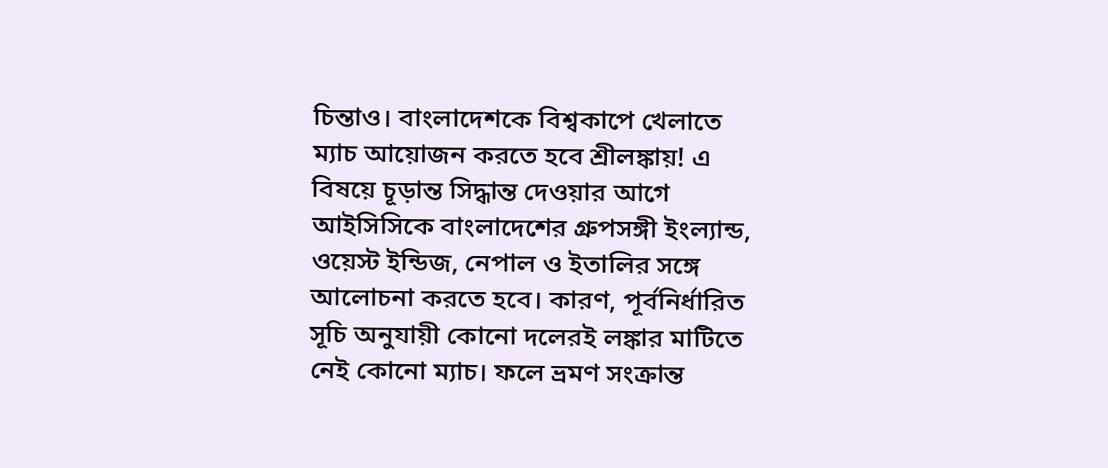চিন্তাও। বাংলাদেশকে বিশ্বকাপে খেলাতে ম্যাচ আয়োজন করতে হবে শ্রীলঙ্কায়! এ বিষয়ে চূড়ান্ত সিদ্ধান্ত দেওয়ার আগে আইসিসিকে বাংলাদেশের গ্রুপসঙ্গী ইংল্যান্ড, ওয়েস্ট ইন্ডিজ, নেপাল ও ইতালির সঙ্গে আলোচনা করতে হবে। কারণ, পূর্বনির্ধারিত সূচি অনুযায়ী কোনো দলেরই লঙ্কার মাটিতে নেই কোনো ম্যাচ। ফলে ভ্রমণ সংক্রান্ত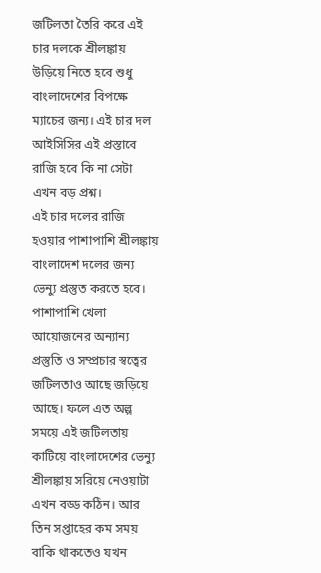জটিলতা তৈরি করে এই চার দলকে শ্রীলঙ্কায় উড়িয়ে নিতে হবে শুধু বাংলাদেশের বিপক্ষে ম্যাচের জন্য। এই চার দল আইসিসির এই প্রস্তাবে রাজি হবে কি না সেটা এখন বড় প্রশ্ন।
এই চার দলের রাজি হওয়ার পাশাপাশি শ্রীলঙ্কায় বাংলাদেশ দলের জন্য ভেন্যু প্রস্তুত করতে হবে। পাশাপাশি খেলা আয়োজনের অন্যান্য প্রস্তুতি ও সম্প্রচার স্বত্বের জটিলতাও আছে জড়িয়ে আছে। ফলে এত অল্প সময়ে এই জটিলতায় কাটিয়ে বাংলাদেশের ভেন্যু শ্রীলঙ্কায় সরিয়ে নেওয়াটা এখন বড্ড কঠিন। আর তিন সপ্তাহের কম সময় বাকি থাকতেও যখন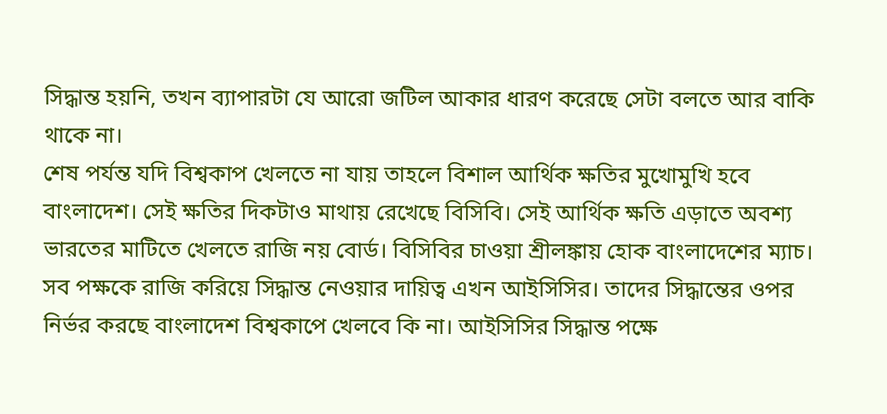সিদ্ধান্ত হয়নি, তখন ব্যাপারটা যে আরো জটিল আকার ধারণ করেছে সেটা বলতে আর বাকি থাকে না।
শেষ পর্যন্ত যদি বিশ্বকাপ খেলতে না যায় তাহলে বিশাল আর্থিক ক্ষতির মুখোমুখি হবে বাংলাদেশ। সেই ক্ষতির দিকটাও মাথায় রেখেছে বিসিবি। সেই আর্থিক ক্ষতি এড়াতে অবশ্য ভারতের মাটিতে খেলতে রাজি নয় বোর্ড। বিসিবির চাওয়া শ্রীলঙ্কায় হোক বাংলাদেশের ম্যাচ।
সব পক্ষকে রাজি করিয়ে সিদ্ধান্ত নেওয়ার দায়িত্ব এখন আইসিসির। তাদের সিদ্ধান্তের ওপর নির্ভর করছে বাংলাদেশ বিশ্বকাপে খেলবে কি না। আইসিসির সিদ্ধান্ত পক্ষে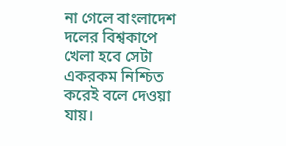না গেলে বাংলাদেশ দলের বিশ্বকাপে খেলা হবে সেটা একরকম নিশ্চিত করেই বলে দেওয়া যায়।